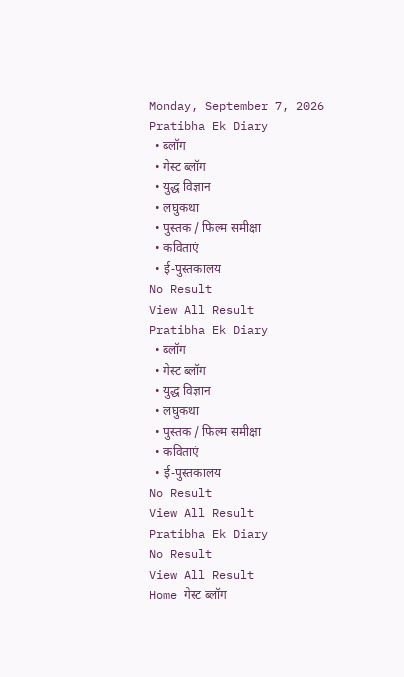Monday, September 7, 2026
Pratibha Ek Diary
  • ब्लॉग
  • गेस्ट ब्लॉग
  • युद्ध विज्ञान
  • लघुकथा
  • पुस्तक / फिल्म समीक्षा
  • कविताएं
  • ई-पुस्तकालय
No Result
View All Result
Pratibha Ek Diary
  • ब्लॉग
  • गेस्ट ब्लॉग
  • युद्ध विज्ञान
  • लघुकथा
  • पुस्तक / फिल्म समीक्षा
  • कविताएं
  • ई-पुस्तकालय
No Result
View All Result
Pratibha Ek Diary
No Result
View All Result
Home गेस्ट ब्लॉग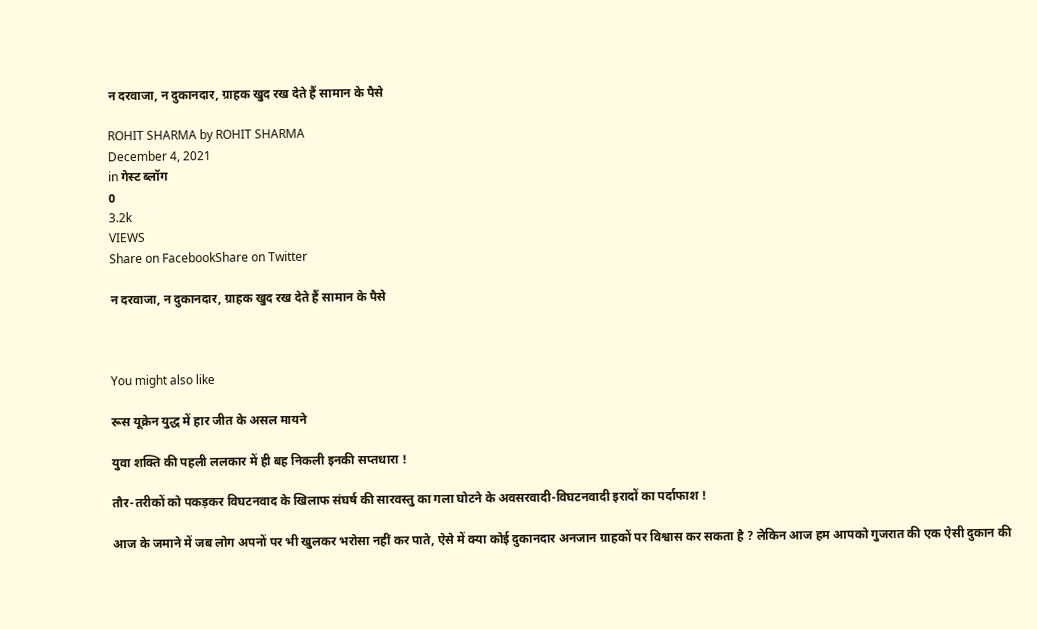न दरवाजा, न दुकानदार, ग्राहक खुद रख देते हैं सामान के पैसे

ROHIT SHARMA by ROHIT SHARMA
December 4, 2021
in गेस्ट ब्लॉग
0
3.2k
VIEWS
Share on FacebookShare on Twitter

न दरवाजा, न दुकानदार, ग्राहक खुद रख देते हैं सामान के पैसे



You might also like

रूस यूक्रेन युद्ध में हार जीत के असल मायने

युवा शक्ति की पहली ललकार में ही बह निकली इनकी सप्तधारा !

तौर-तरीकों को पकड़कर विघटनवाद के खिलाफ संघर्ष की सारवस्तु का गला घोटने के अवसरवादी-विघटनवादी इरादों का पर्दाफाश !

आज के जमाने में जब लोग अपनों पर भी खुलकर भरोसा नहीं कर पाते, ऐसे में क्या कोई दुकानदार अनजान ग्राहकों पर विश्वास कर सकता है ? लेकिन आज हम आपको गुजरात की एक ऐसी दुकान की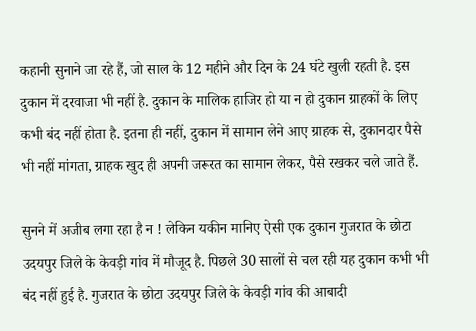कहानी सुनाने जा रहे हैं, जो साल के 12 महीने और दिन के 24 घंटे खुली रहती है. इस दुकान में दरवाजा भी नहीं है. दुकान के मालिक हाजिर हो या न हो दुकान ग्राहकों के लिए कभी बंद नहीं होता है. इतना ही नहीं, दुकान में सामान लेने आए ग्राहक से, दुकानदार पैसे भी नहीं मांगता, ग्राहक खुद ही अपनी जरूरत का सामान लेकर, पैसे रखकर चले जाते हैं.

सुनने में अजीब लगा रहा है न ! लेकिन यकीन मानिए ऐसी एक दुकान गुजरात के छोटा उदयपुर जिले के केवड़ी गांव में मौजूद है. पिछले 30 सालों से चल रही यह दुकान कभी भी बंद नहीं हुई है. गुजरात के छोटा उदयपुर जिले के केवड़ी गांव की आबादी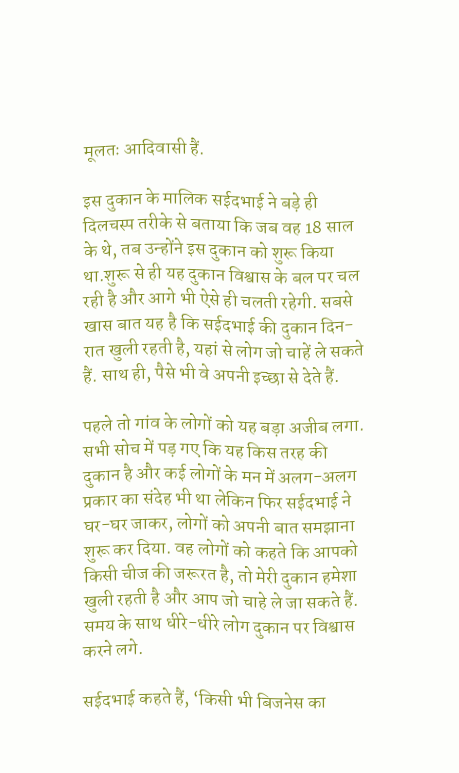मूलतः आदिवासी हैं.

इस दुकान के मालिक सईदभाई ने बड़े ही दिलचस्प तरीके से बताया कि जब वह 18 साल के थे, तब उन्होंने इस दुकान को शुरू किया था.शुरू से ही यह दुकान विश्वास के बल पर चल रही है और आगे भी ऐसे ही चलती रहेगी. सबसे खास बात यह है कि सईदभाई की दुकान दिन-रात खुली रहती है, यहां से लोग जो चाहें ले सकते हैं. साथ ही, पैसे भी वे अपनी इच्छा से देते हैं.

पहले तो गांव के लोगों को यह बड़ा अजीब लगा. सभी सोच में पड़ गए कि यह किस तरह की दुकान है और कई लोगों के मन में अलग-अलग प्रकार का संदेह भी था लेकिन फिर सईदभाई ने घर-घर जाकर, लोगों को अपनी बात समझाना शुरू कर दिया. वह लोगों को कहते कि आपको किसी चीज की जरूरत है, तो मेरी दुकान हमेशा खुली रहती है और आप जो चाहे ले जा सकते हैं. समय के साथ धीरे-धीरे लोग दुकान पर विश्वास करने लगे.

सईदभाई कहते हैं, ‘किसी भी बिजनेस का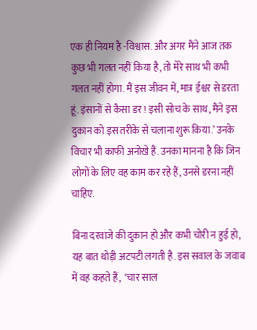एक ही नियम है -विश्वास. और अगर मैंने आज तक कुछ भी गलत नहीं किया है, तो मेरे साथ भी कभी गलत नहीं होगा. मैं इस जीवन में, मात्र ईश्वर से डरता हूं. इंसानों से कैसा डर ! इसी सोच के साथ, मैंने इस दुकान को इस तरीके से चलाना शुरू किया.’ उनके विचार भी काफी अनोखे हैं. उनका मानना है कि जिन लोगों के लिए वह काम कर रहे हैं, उनसे डरना नहीं चाहिए.

बिना दरवाजे की दुकान हो और कभी चोरी न हुई हो, यह बात थोड़ी अटपटी लगती है. इस सवाल के जवाब में वह कहते हैं,  ‘चार साल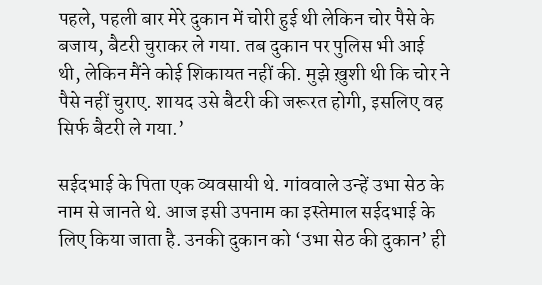पहले, पहली बार मेरे दुकान में चोरी हुई थी लेकिन चोर पैसे के बजाय, बैटरी चुराकर ले गया. तब दुकान पर पुलिस भी आई थी, लेकिन मैंने कोई शिकायत नहीं की. मुझे ख़ुशी थी कि चोर ने पैसे नहीं चुराए. शायद उसे बैटरी की जरूरत होगी, इसलिए वह सिर्फ बैटरी ले गया.’

सईदभाई के पिता एक व्यवसायी थे. गांववाले उन्हें उभा सेठ के नाम से जानते थे. आज इसी उपनाम का इस्तेमाल सईदभाई के लिए किया जाता है. उनकी दुकान को ‘उभा सेठ की दुकान’ ही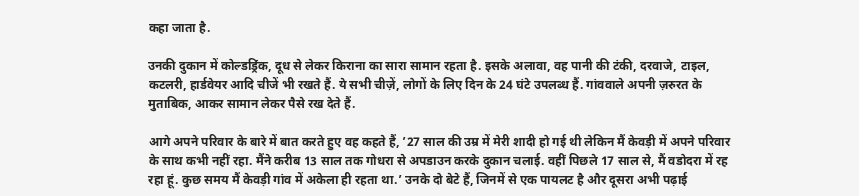कहा जाता है.

उनकी दुकान में कोल्डड्रिंक, दूध से लेकर किराना का सारा सामान रहता है. इसके अलावा, वह पानी की टंकी, दरवाजे, टाइल, कटलरी, हार्डवेयर आदि चीजें भी रखते हैं. ये सभी चीज़ें, लोगों के लिए दिन के 24 घंटे उपलब्ध हैं. गांववाले अपनी ज़रुरत के मुताबिक, आकर सामान लेकर पैसे रख देते हैं.

आगे अपने परिवार के बारे में बात करते हुए वह कहते हैं, ’27 साल की उम्र में मेरी शादी हो गई थी लेकिन मैं केवड़ी में अपने परिवार के साथ कभी नहीं रहा. मैंने करीब 13 साल तक गोधरा से अपडाउन करके दुकान चलाई. वहीं पिछले 17 साल से, मैं वडोदरा में रह रहा हूं. कुछ समय मैं केवड़ी गांव में अकेला ही रहता था.’ उनके दो बेटे हैं, जिनमें से एक पायलट है और दूसरा अभी पढ़ाई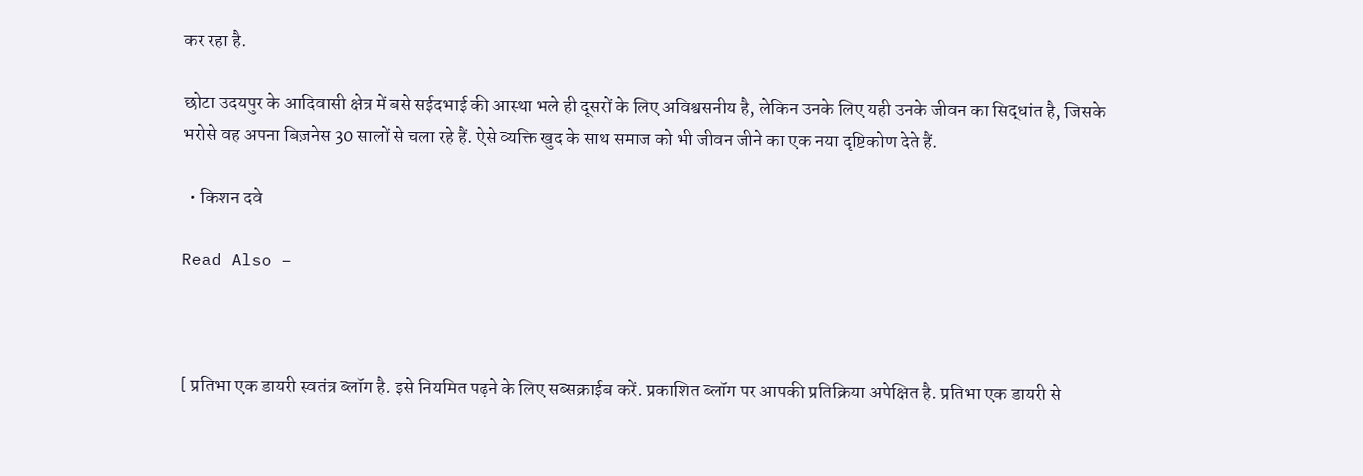कर रहा है.

छोटा उदयपुर के आदिवासी क्षेत्र में बसे सईदभाई की आस्था भले ही दूसरों के लिए अविश्वसनीय है, लेकिन उनके लिए यही उनके जीवन का सिद्धांत है, जिसके भरोसे वह अपना बिज़नेस 30 सालों से चला रहे हैं. ऐसे व्यक्ति खुद के साथ समाज को भी जीवन जीने का एक नया दृष्टिकोण देते हैं.

  • किशन दवे

Read Also –



[ प्रतिभा एक डायरी स्वतंत्र ब्लॉग है. इसे नियमित पढ़ने के लिए सब्सक्राईब करें. प्रकाशित ब्लॉग पर आपकी प्रतिक्रिया अपेक्षित है. प्रतिभा एक डायरी से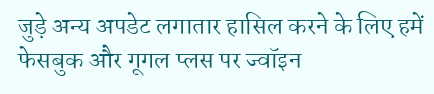जुड़े अन्य अपडेट लगातार हासिल करने के लिए हमें फेसबुक और गूगल प्लस पर ज्वॉइन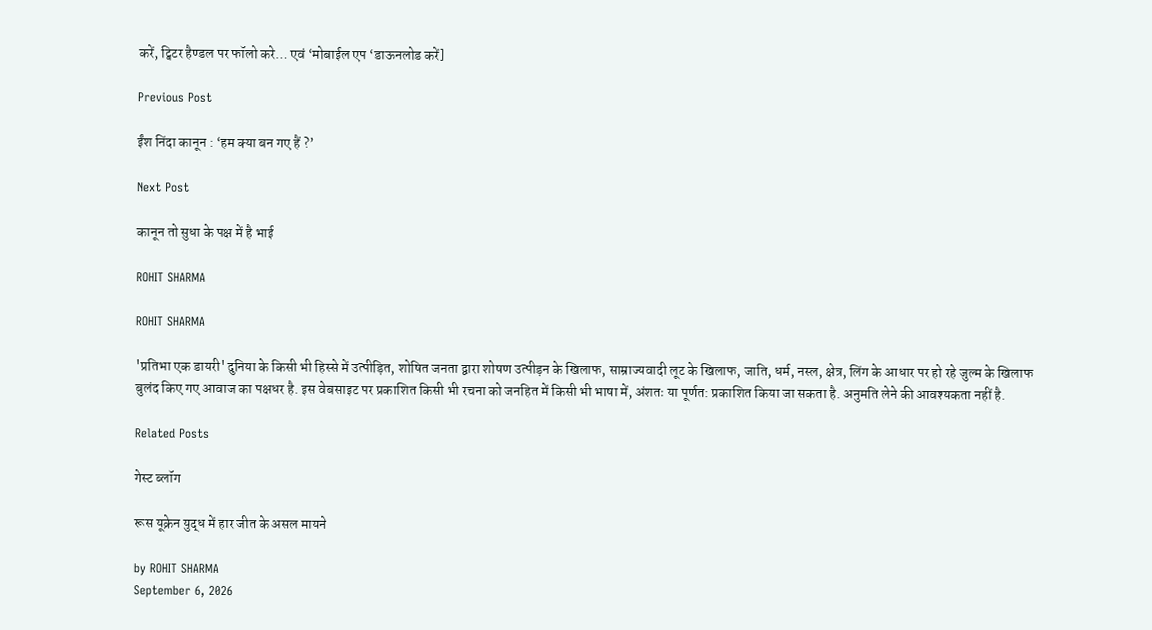करें, ट्विटर हैण्डल पर फॉलो करे… एवं ‘मोबाईल एप ‘डाऊनलोड करें]

Previous Post

ईंश निंदा कानून : ‘हम क्या बन गए हैं ?’

Next Post

कानून तो सुधा के पक्ष में है भाई

ROHIT SHARMA

ROHIT SHARMA

'प्रतिभा एक डायरी' दुनिया के किसी भी हिस्से में उत्पीड़ित, शोषित जनता द्वारा शोषण उत्पीड़न के खिलाफ, साम्राज्यवादी लूट के खिलाफ, जाति, धर्म, नस्ल, क्षेत्र, लिंग के आधार पर हो रहे जुल्म के खिलाफ बुलंद किए गए आवाज का पक्षधर है. इस वेबसाइट पर प्रकाशित किसी भी रचना को जनहित में किसी भी भाषा में, अंशतः या पूर्णत: प्रकाशित किया जा सकता है. अनुमति लेने की आवश्यकता नहीं है.

Related Posts

गेस्ट ब्लॉग

रूस यूक्रेन युद्ध में हार जीत के असल मायने

by ROHIT SHARMA
September 6, 2026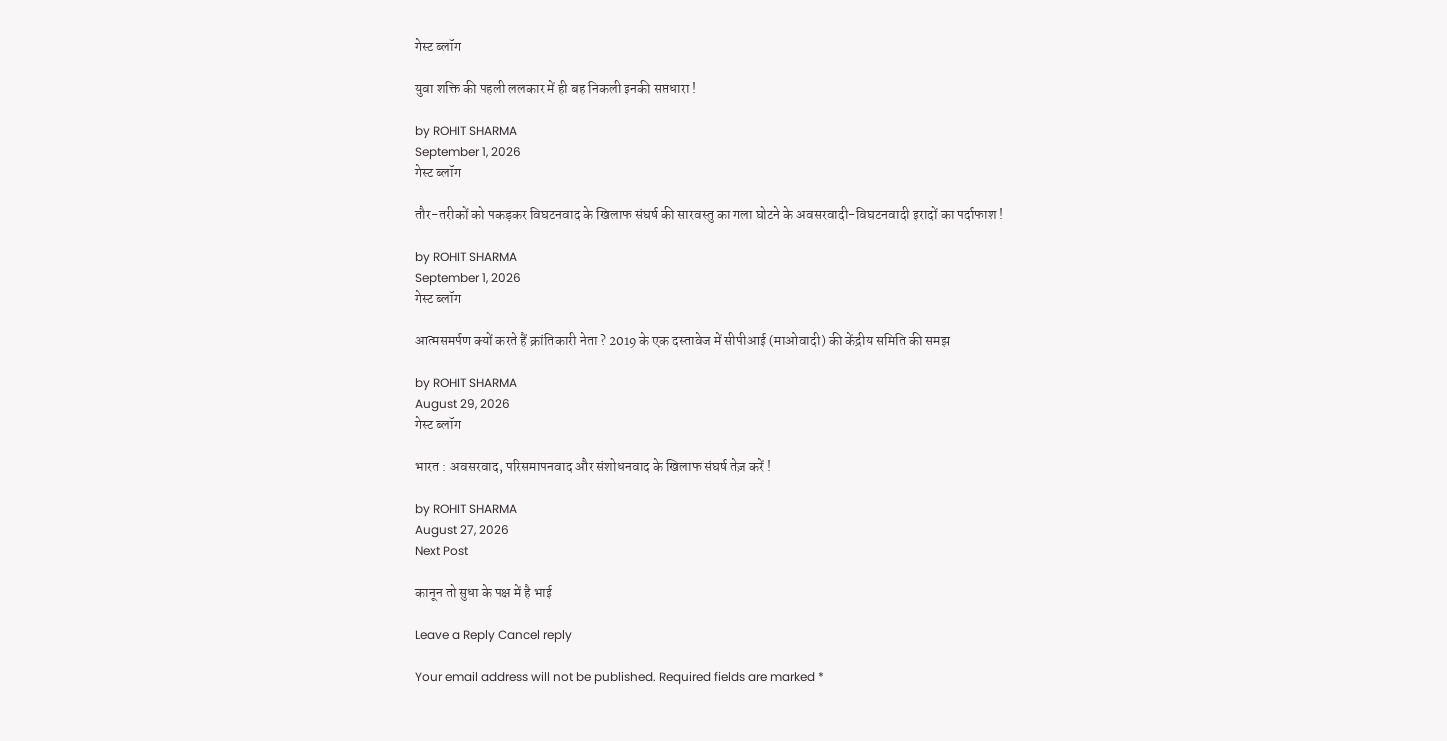गेस्ट ब्लॉग

युवा शक्ति की पहली ललकार में ही बह निकली इनकी सप्तधारा !

by ROHIT SHARMA
September 1, 2026
गेस्ट ब्लॉग

तौर-तरीकों को पकड़कर विघटनवाद के खिलाफ संघर्ष की सारवस्तु का गला घोटने के अवसरवादी-विघटनवादी इरादों का पर्दाफाश !

by ROHIT SHARMA
September 1, 2026
गेस्ट ब्लॉग

आत्मसमर्पण क्यों करते हैं क्रांतिकारी नेता ? 2019 के एक दस्तावेज में सीपीआई (माओवादी) की केंद्रीय समिति की समझ

by ROHIT SHARMA
August 29, 2026
गेस्ट ब्लॉग

भारत : अवसरवाद, परिसमापनवाद और संशोधनवाद के खिलाफ संघर्ष तेज़ करें !

by ROHIT SHARMA
August 27, 2026
Next Post

कानून तो सुधा के पक्ष में है भाई

Leave a Reply Cancel reply

Your email address will not be published. Required fields are marked *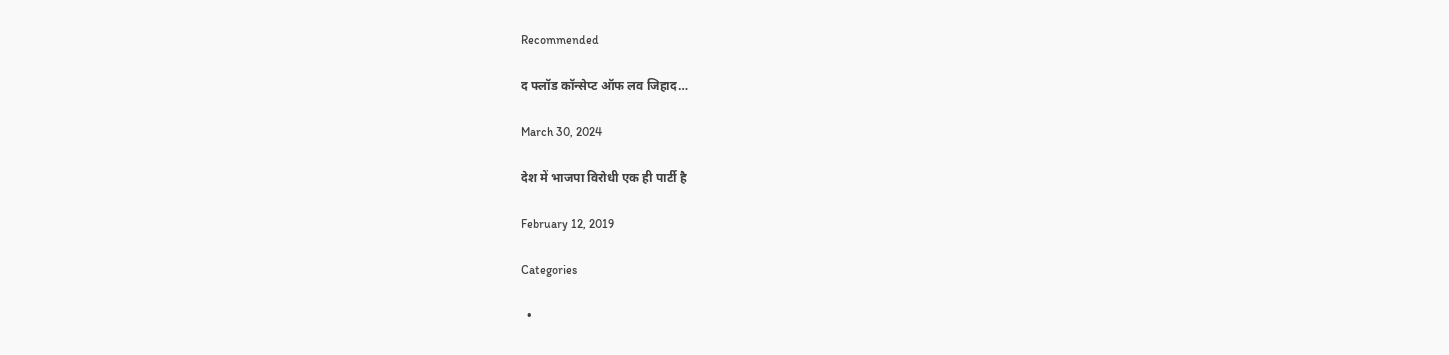Recommended

द फ्लॉड कॉन्सेप्ट ऑफ लव जिहाद…

March 30, 2024

देश में भाजपा विरोधी एक ही पार्टी है

February 12, 2019

Categories

  •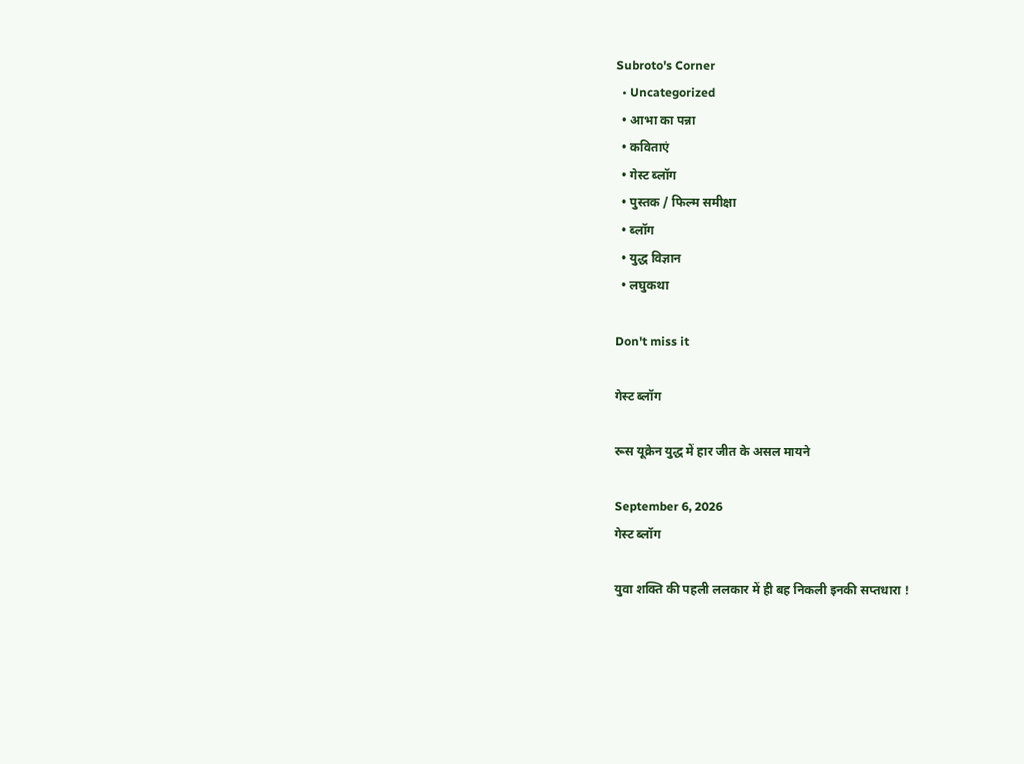Subroto's Corner
  • Uncategorized
  • आभा का पन्ना
  • कविताएं
  • गेस्ट ब्लॉग
  • पुस्तक / फिल्म समीक्षा
  • ब्लॉग
  • युद्ध विज्ञान
  • लघुकथा

Don't miss it

गेस्ट ब्लॉग

रूस यूक्रेन युद्ध में हार जीत के असल मायने

September 6, 2026
गेस्ट ब्लॉग

युवा शक्ति की पहली ललकार में ही बह निकली इनकी सप्तधारा !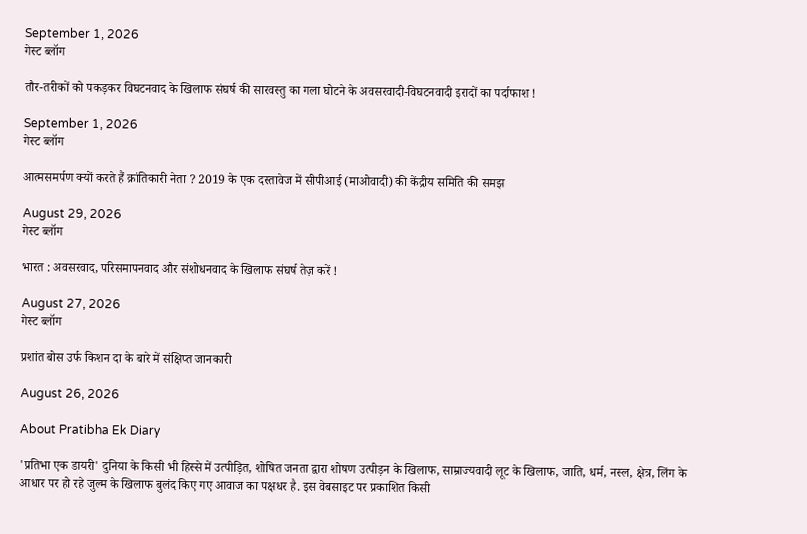September 1, 2026
गेस्ट ब्लॉग

तौर-तरीकों को पकड़कर विघटनवाद के खिलाफ संघर्ष की सारवस्तु का गला घोटने के अवसरवादी-विघटनवादी इरादों का पर्दाफाश !

September 1, 2026
गेस्ट ब्लॉग

आत्मसमर्पण क्यों करते हैं क्रांतिकारी नेता ? 2019 के एक दस्तावेज में सीपीआई (माओवादी) की केंद्रीय समिति की समझ

August 29, 2026
गेस्ट ब्लॉग

भारत : अवसरवाद, परिसमापनवाद और संशोधनवाद के खिलाफ संघर्ष तेज़ करें !

August 27, 2026
गेस्ट ब्लॉग

प्रशांत बोस उर्फ किशन दा के बारे में संक्षिप्त जानकारी

August 26, 2026

About Pratibha Ek Diary

'प्रतिभा एक डायरी' दुनिया के किसी भी हिस्से में उत्पीड़ित, शोषित जनता द्वारा शोषण उत्पीड़न के खिलाफ, साम्राज्यवादी लूट के खिलाफ, जाति, धर्म, नस्ल, क्षेत्र, लिंग के आधार पर हो रहे जुल्म के खिलाफ बुलंद किए गए आवाज का पक्षधर है. इस वेबसाइट पर प्रकाशित किसी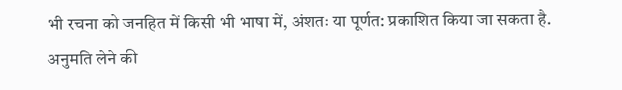भी रचना को जनहित में किसी भी भाषा में, अंशतः या पूर्णत: प्रकाशित किया जा सकता है. अनुमति लेने की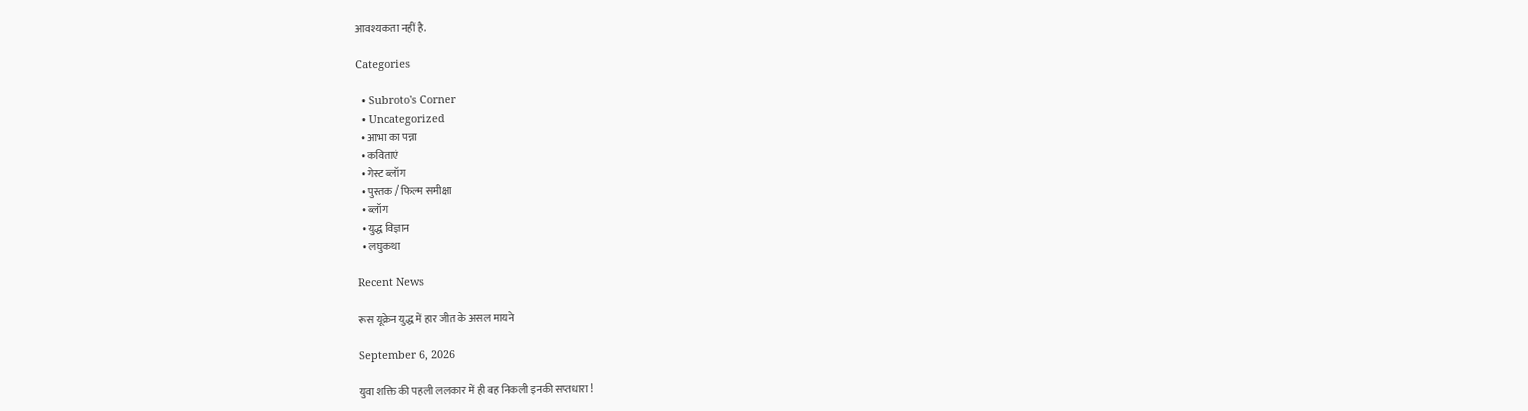आवश्यकता नहीं है.

Categories

  • Subroto's Corner
  • Uncategorized
  • आभा का पन्ना
  • कविताएं
  • गेस्ट ब्लॉग
  • पुस्तक / फिल्म समीक्षा
  • ब्लॉग
  • युद्ध विज्ञान
  • लघुकथा

Recent News

रूस यूक्रेन युद्ध में हार जीत के असल मायने

September 6, 2026

युवा शक्ति की पहली ललकार में ही बह निकली इनकी सप्तधारा !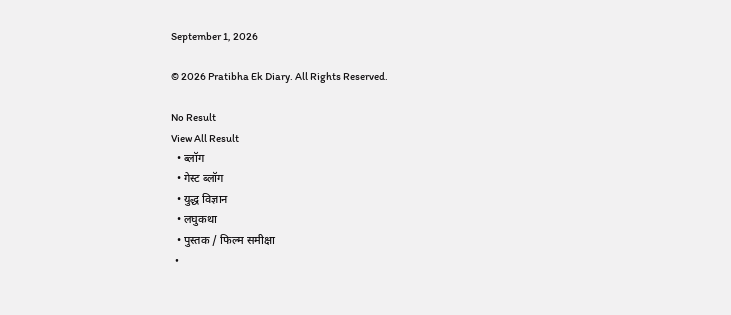September 1, 2026

© 2026 Pratibha Ek Diary. All Rights Reserved.

No Result
View All Result
  • ब्लॉग
  • गेस्ट ब्लॉग
  • युद्ध विज्ञान
  • लघुकथा
  • पुस्तक / फिल्म समीक्षा
  •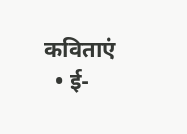कविताएं
  • ई-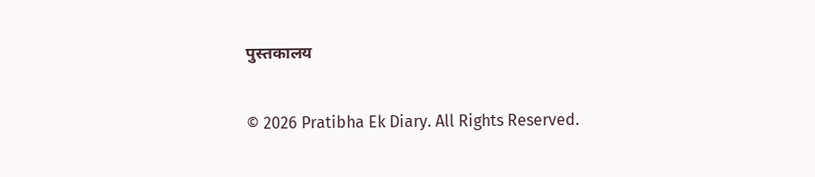पुस्तकालय

© 2026 Pratibha Ek Diary. All Rights Reserved.